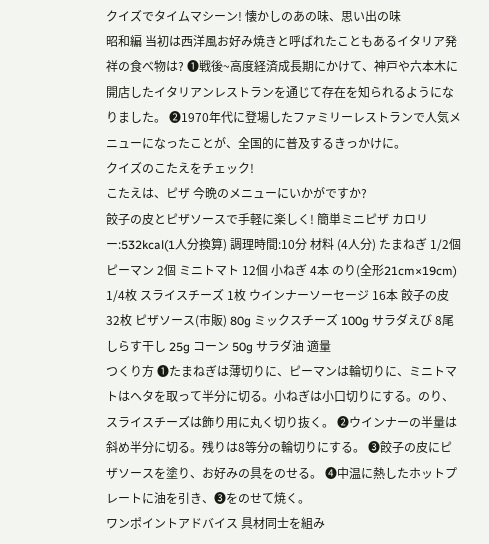クイズでタイムマシーン! 懐かしのあの味、思い出の味
昭和編 当初は西洋風お好み焼きと呼ばれたこともあるイタリア発祥の食べ物は? ❶戦後~高度経済成長期にかけて、神戸や六本木に開店したイタリアンレストランを通じて存在を知られるようになりました。 ❷1970年代に登場したファミリーレストランで人気メニューになったことが、全国的に普及するきっかけに。
クイズのこたえをチェック!
こたえは、ピザ 今晩のメニューにいかがですか?
餃子の皮とピザソースで手軽に楽しく! 簡単ミニピザ カロリー:532kcal(1人分換算) 調理時間:10分 材料 (4人分) たまねぎ 1/2個 ピーマン 2個 ミニトマト 12個 小ねぎ 4本 のり(全形21cm×19cm) 1/4枚 スライスチーズ 1枚 ウインナーソーセージ 16本 餃子の皮 32枚 ピザソース(市販) 80g ミックスチーズ 100g サラダえび 8尾 しらす干し 25g コーン 50g サラダ油 適量
つくり方 ❶たまねぎは薄切りに、ピーマンは輪切りに、ミニトマトはヘタを取って半分に切る。小ねぎは小口切りにする。のり、スライスチーズは飾り用に丸く切り抜く。 ❷ウインナーの半量は斜め半分に切る。残りは8等分の輪切りにする。 ❸餃子の皮にピザソースを塗り、お好みの具をのせる。 ❹中温に熱したホットプレートに油を引き、❸をのせて焼く。
ワンポイントアドバイス 具材同士を組み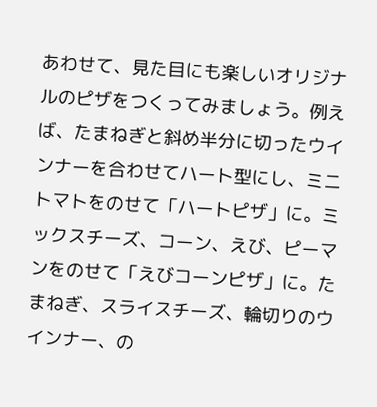あわせて、見た目にも楽しいオリジナルのピザをつくってみましょう。例えば、たまねぎと斜め半分に切ったウインナーを合わせてハート型にし、ミニトマトをのせて「ハートピザ」に。ミックスチーズ、コーン、えび、ピーマンをのせて「えびコーンピザ」に。たまねぎ、スライスチーズ、輪切りのウインナー、の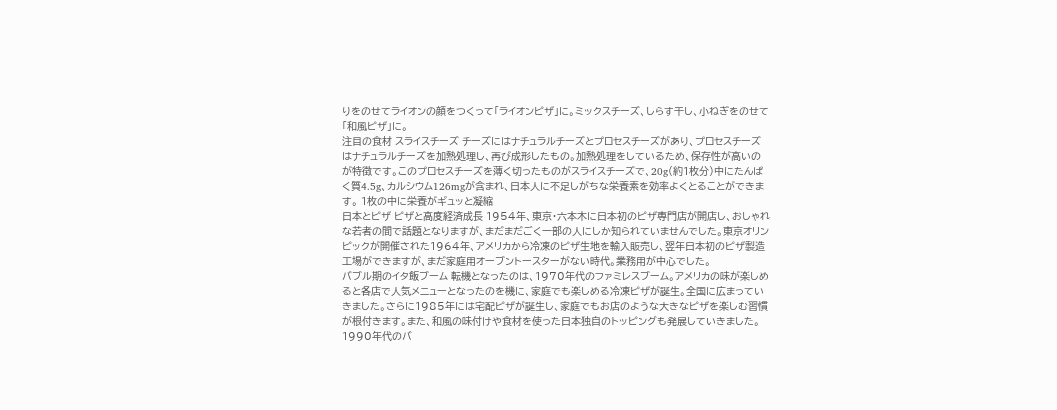りをのせてライオンの顔をつくって「ライオンピザ」に。ミックスチーズ、しらす干し、小ねぎをのせて「和風ピザ」に。
注目の食材 スライスチーズ チーズにはナチュラルチーズとプロセスチーズがあり、プロセスチーズはナチュラルチーズを加熱処理し、再び成形したもの。加熱処理をしているため、保存性が高いのが特徴です。このプロセスチーズを薄く切ったものがスライスチーズで、20g(約1枚分)中にたんぱく質4.5g、カルシウム126mgが含まれ、日本人に不足しがちな栄養素を効率よくとることができます。 1枚の中に栄養がギュッと凝縮
日本とピザ ピザと高度経済成長 1954年、東京・六本木に日本初のピザ専門店が開店し、おしゃれな若者の間で話題となりますが、まだまだごく一部の人にしか知られていませんでした。東京オリンピックが開催された1964年、アメリカから冷凍のピザ生地を輸入販売し、翌年日本初のピザ製造工場ができますが、まだ家庭用オーブントースターがない時代。業務用が中心でした。
バブル期のイタ飯ブーム 転機となったのは、1970年代のファミレスブーム。アメリカの味が楽しめると各店で人気メニューとなったのを機に、家庭でも楽しめる冷凍ピザが誕生。全国に広まっていきました。さらに1985年には宅配ピザが誕生し、家庭でもお店のような大きなピザを楽しむ習慣が根付きます。また、和風の味付けや食材を使った日本独自のトッピングも発展していきました。1990年代のバ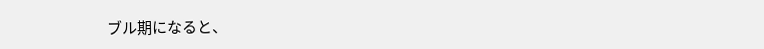ブル期になると、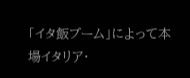「イタ飯ブーム」によって本場イタリア・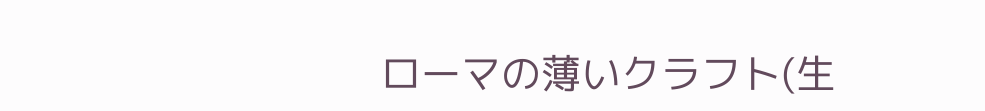ローマの薄いクラフト(生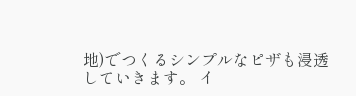地)でつくるシンプルなピザも浸透していきます。 イ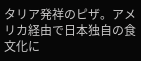タリア発祥のピザ。アメリカ経由で日本独自の食文化に